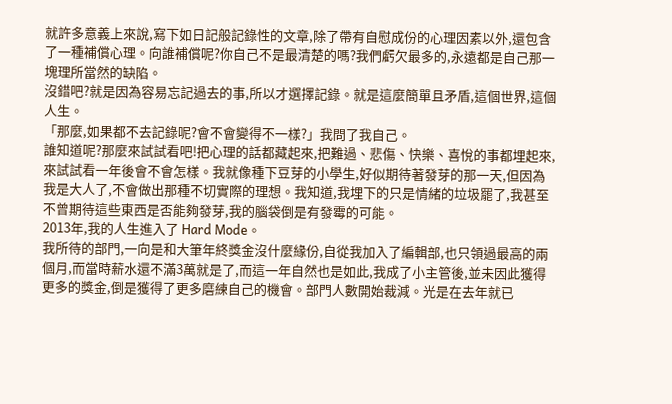就許多意義上來說,寫下如日記般記錄性的文章,除了帶有自慰成份的心理因素以外,還包含了一種補償心理。向誰補償呢?你自己不是最清楚的嗎?我們虧欠最多的,永遠都是自己那一塊理所當然的缺陷。
沒錯吧?就是因為容易忘記過去的事,所以才選擇記錄。就是這麼簡單且矛盾,這個世界,這個人生。
「那麼,如果都不去記錄呢?會不會變得不一樣?」我問了我自己。
誰知道呢?那麼來試試看吧!把心理的話都藏起來,把難過、悲傷、快樂、喜悅的事都埋起來,來試試看一年後會不會怎樣。我就像種下豆芽的小學生,好似期待著發芽的那一天,但因為我是大人了,不會做出那種不切實際的理想。我知道,我埋下的只是情緒的垃圾罷了,我甚至不曾期待這些東西是否能夠發芽,我的腦袋倒是有發霉的可能。
2013年,我的人生進入了 Hard Mode。
我所待的部門,一向是和大筆年終獎金沒什麼緣份,自從我加入了編輯部,也只領過最高的兩個月,而當時薪水還不滿3萬就是了,而這一年自然也是如此,我成了小主管後,並未因此獲得更多的獎金,倒是獲得了更多磨練自己的機會。部門人數開始裁減。光是在去年就已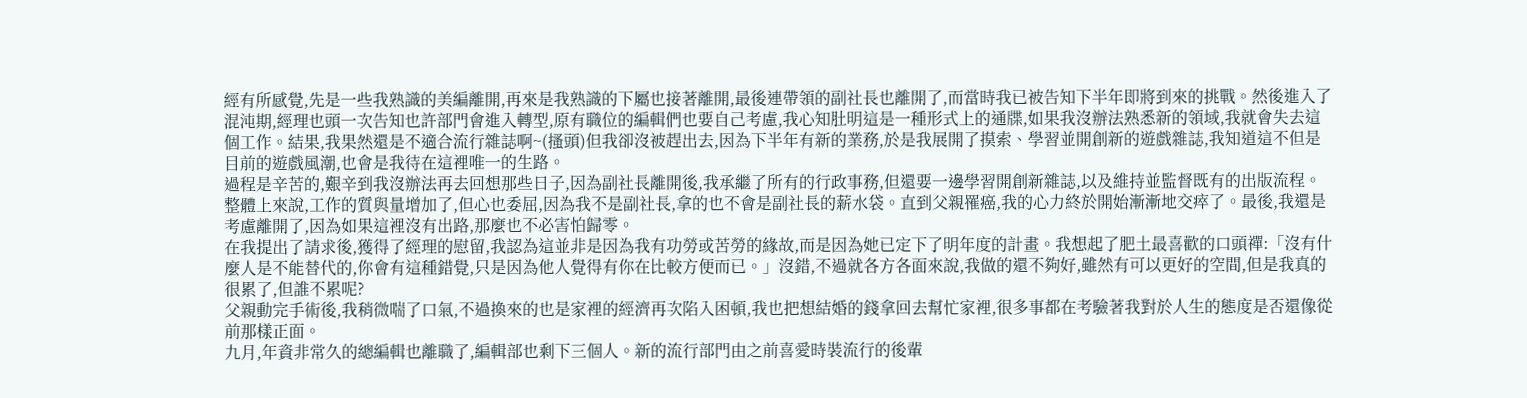經有所感覺,先是一些我熟識的美編離開,再來是我熟識的下屬也接著離開,最後連帶領的副社長也離開了,而當時我已被告知下半年即將到來的挑戰。然後進入了混沌期,經理也頭一次告知也許部門會進入轉型,原有職位的編輯們也要自己考慮,我心知肚明這是一種形式上的通牒,如果我沒辦法熟悉新的領域,我就會失去這個工作。結果,我果然還是不適合流行雜誌啊~(搔頭)但我卻沒被趕出去,因為下半年有新的業務,於是我展開了摸索、學習並開創新的遊戲雜誌,我知道這不但是目前的遊戲風潮,也會是我待在這裡唯一的生路。
過程是辛苦的,艱辛到我沒辦法再去回想那些日子,因為副社長離開後,我承繼了所有的行政事務,但還要一邊學習開創新雜誌,以及維持並監督既有的出版流程。整體上來說,工作的質與量增加了,但心也委屈,因為我不是副社長,拿的也不會是副社長的薪水袋。直到父親罹癌,我的心力終於開始漸漸地交瘁了。最後,我還是考慮離開了,因為如果這裡沒有出路,那麼也不必害怕歸零。
在我提出了請求後,獲得了經理的慰留,我認為這並非是因為我有功勞或苦勞的緣故,而是因為她已定下了明年度的計畫。我想起了肥土最喜歡的口頭禪:「沒有什麼人是不能替代的,你會有這種錯覺,只是因為他人覺得有你在比較方便而已。」沒錯,不過就各方各面來說,我做的還不夠好,雖然有可以更好的空間,但是我真的很累了,但誰不累呢?
父親動完手術後,我稍微喘了口氣,不過換來的也是家裡的經濟再次陷入困頓,我也把想結婚的錢拿回去幫忙家裡,很多事都在考驗著我對於人生的態度是否還像從前那樣正面。
九月,年資非常久的總編輯也離職了,編輯部也剩下三個人。新的流行部門由之前喜愛時裝流行的後輩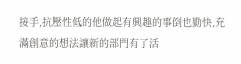接手,抗壓性低的他做起有興趣的事倒也勤快,充滿創意的想法讓新的部門有了活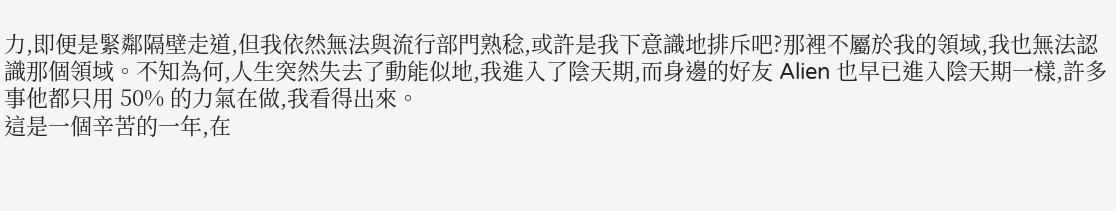力,即便是緊鄰隔壁走道,但我依然無法與流行部門熟稔,或許是我下意識地排斥吧?那裡不屬於我的領域,我也無法認識那個領域。不知為何,人生突然失去了動能似地,我進入了陰天期,而身邊的好友 Alien 也早已進入陰天期一樣,許多事他都只用 50% 的力氣在做,我看得出來。
這是一個辛苦的一年,在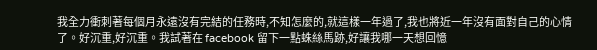我全力衝刺著每個月永遠沒有完結的任務時,不知怎麼的,就這樣一年過了,我也將近一年沒有面對自己的心情了。好沉重,好沉重。我試著在 facebook 留下一點蛛絲馬跡,好讓我哪一天想回憶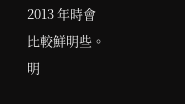2013 年時會比較鮮明些。
明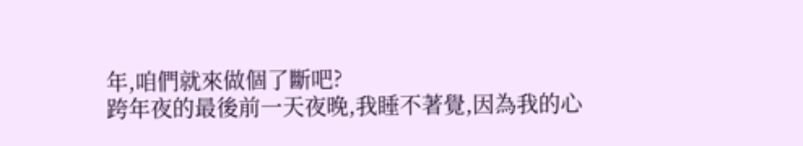年,咱們就來做個了斷吧?
跨年夜的最後前一天夜晚,我睡不著覺,因為我的心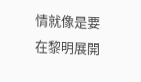情就像是要在黎明展開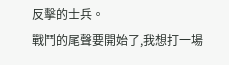反擊的士兵。
戰鬥的尾聲要開始了,我想打一場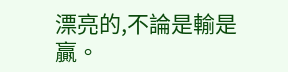漂亮的,不論是輸是贏。